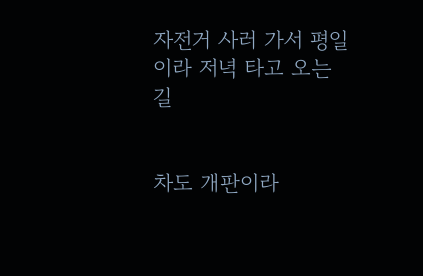자전거 사러 가서 평일이라 저녁 타고 오는 길


차도 개판이라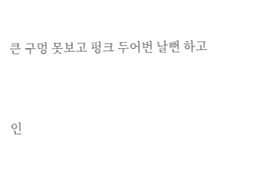큰 구멍 못보고 펑크 두어번 날뻔 하고


인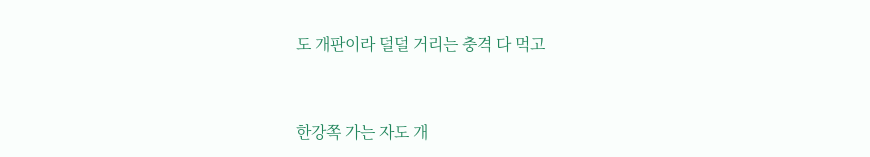도 개판이라 덜덜 거리는 충격 다 먹고


한강쪽 가는 자도 개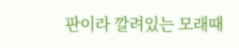판이라 깔려있는 모래때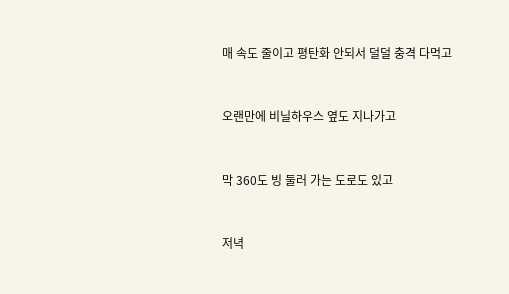매 속도 줄이고 평탄화 안되서 덜덜 충격 다먹고


오랜만에 비닐하우스 옆도 지나가고


막 360도 빙 둘러 가는 도로도 있고


저녁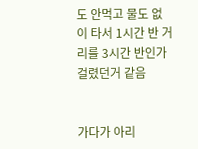도 안먹고 물도 없이 타서 1시간 반 거리를 3시간 반인가 걸렸던거 같음


가다가 아리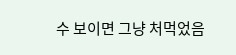수 보이면 그냥 처먹었음